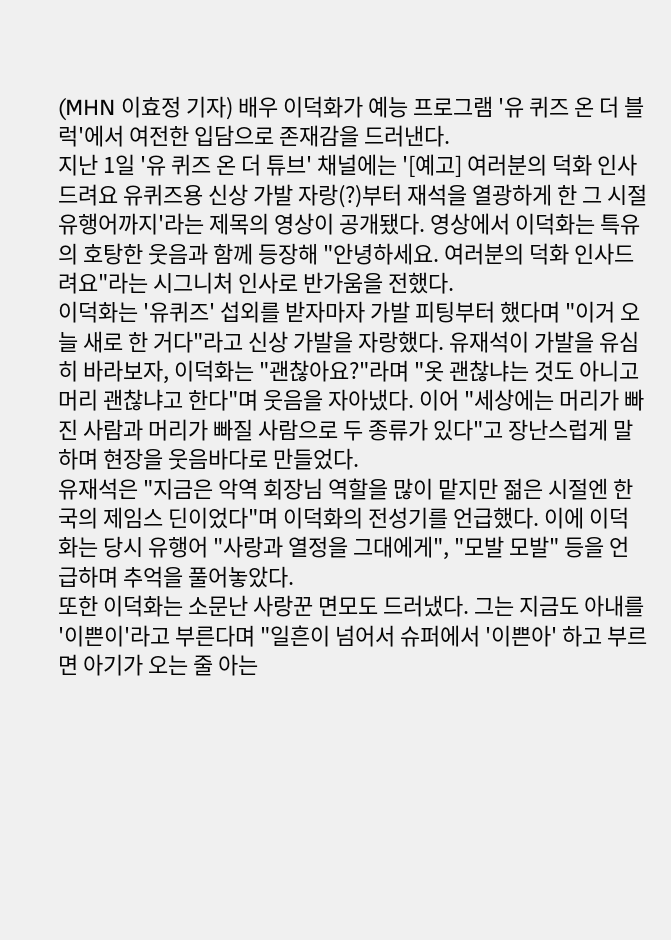(MHN 이효정 기자) 배우 이덕화가 예능 프로그램 '유 퀴즈 온 더 블럭'에서 여전한 입담으로 존재감을 드러낸다.
지난 1일 '유 퀴즈 온 더 튜브' 채널에는 '[예고] 여러분의 덕화 인사드려요 유퀴즈용 신상 가발 자랑(?)부터 재석을 열광하게 한 그 시절 유행어까지'라는 제목의 영상이 공개됐다. 영상에서 이덕화는 특유의 호탕한 웃음과 함께 등장해 "안녕하세요. 여러분의 덕화 인사드려요"라는 시그니처 인사로 반가움을 전했다.
이덕화는 '유퀴즈' 섭외를 받자마자 가발 피팅부터 했다며 "이거 오늘 새로 한 거다"라고 신상 가발을 자랑했다. 유재석이 가발을 유심히 바라보자, 이덕화는 "괜찮아요?"라며 "옷 괜찮냐는 것도 아니고 머리 괜찮냐고 한다"며 웃음을 자아냈다. 이어 "세상에는 머리가 빠진 사람과 머리가 빠질 사람으로 두 종류가 있다"고 장난스럽게 말하며 현장을 웃음바다로 만들었다.
유재석은 "지금은 악역 회장님 역할을 많이 맡지만 젊은 시절엔 한국의 제임스 딘이었다"며 이덕화의 전성기를 언급했다. 이에 이덕화는 당시 유행어 "사랑과 열정을 그대에게", "모발 모발" 등을 언급하며 추억을 풀어놓았다.
또한 이덕화는 소문난 사랑꾼 면모도 드러냈다. 그는 지금도 아내를 '이쁜이'라고 부른다며 "일흔이 넘어서 슈퍼에서 '이쁜아' 하고 부르면 아기가 오는 줄 아는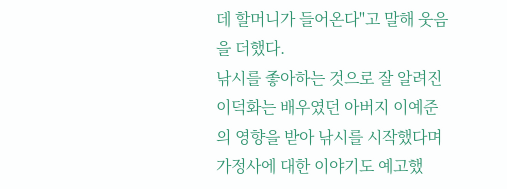데 할머니가 들어온다"고 말해 웃음을 더했다.
낚시를 좋아하는 것으로 잘 알려진 이덕화는 배우였던 아버지 이예준의 영향을 받아 낚시를 시작했다며 가정사에 대한 이야기도 예고했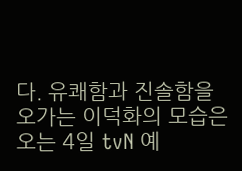다. 유쾌함과 진솔함을 오가는 이덕화의 모습은 오는 4일 tvN 예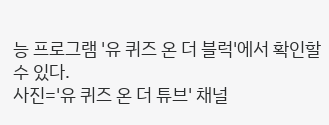능 프로그램 '유 퀴즈 온 더 블럭'에서 확인할 수 있다.
사진='유 퀴즈 온 더 튜브' 채널